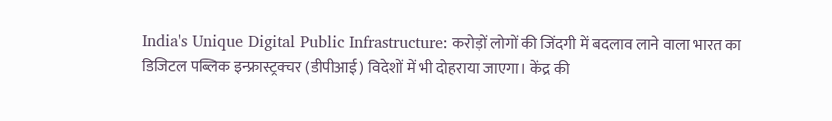India's Unique Digital Public Infrastructure: करोड़ों लोगों की जिंदगी में बदलाव लाने वाला भारत का डिजिटल पब्लिक इन्फ्रास्ट्रक्चर (डीपीआई) विदेशों में भी दोहराया जाएगा। केंद्र की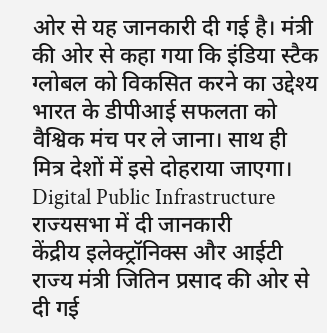ओर से यह जानकारी दी गई है। मंत्री की ओर से कहा गया कि इंडिया स्टैक ग्लोबल को विकसित करने का उद्देश्य भारत के डीपीआई सफलता को वैश्विक मंच पर ले जाना। साथ ही मित्र देशों में इसे दोहराया जाएगा।
Digital Public Infrastructure
राज्यसभा में दी जानकारी
केंद्रीय इलेक्ट्रॉनिक्स और आईटी राज्य मंत्री जितिन प्रसाद की ओर से दी गई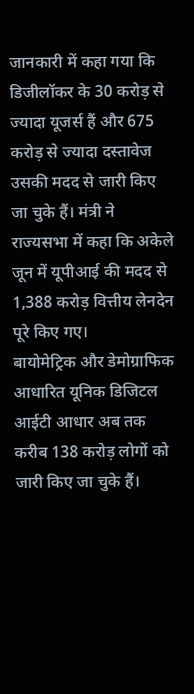जानकारी में कहा गया कि डिजीलॉकर के 30 करोड़ से ज्यादा यूजर्स हैं और 675 करोड़ से ज्यादा दस्तावेज उसकी मदद से जारी किए जा चुके हैं। मंत्री ने राज्यसभा में कहा कि अकेले जून में यूपीआई की मदद से 1,388 करोड़ वित्तीय लेनदेन पूरे किए गए।
बायोमेट्रिक और डेमोग्राफिक आधारित यूनिक डिजिटल आईटी आधार अब तक करीब 138 करोड़ लोगों को जारी किए जा चुके हैं।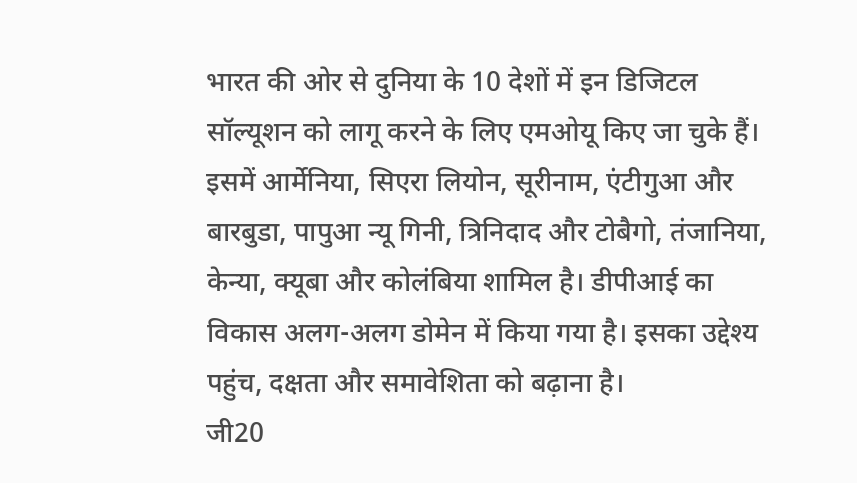भारत की ओर से दुनिया के 10 देशों में इन डिजिटल सॉल्यूशन को लागू करने के लिए एमओयू किए जा चुके हैं। इसमें आर्मेनिया, सिएरा लियोन, सूरीनाम, एंटीगुआ और बारबुडा, पापुआ न्यू गिनी, त्रिनिदाद और टोबैगो, तंजानिया, केन्या, क्यूबा और कोलंबिया शामिल है। डीपीआई का विकास अलग-अलग डोमेन में किया गया है। इसका उद्देश्य पहुंच, दक्षता और समावेशिता को बढ़ाना है।
जी20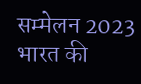सम्मेलन 2023
भारत की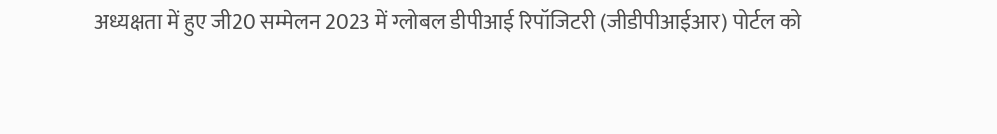अध्यक्षता में हुए जी20 सम्मेलन 2023 में ग्लोबल डीपीआई रिपॉजिटरी (जीडीपीआईआर) पोर्टल को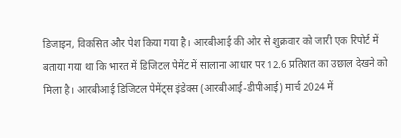डिजाइन, विकसित और पेश किया गया है। आरबीआई की ओर से शुक्रवार को जारी एक रिपोर्ट में बताया गया था कि भारत में डिजिटल पेमेंट में सालाना आधार पर 12.6 प्रतिशत का उछाल देखने को मिला है। आरबीआई डिजिटल पेमेंट्स इंडेक्स (आरबीआई-डीपीआई) मार्च 2024 में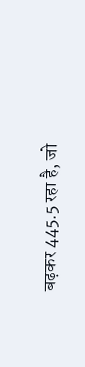बढ़कर 445.5 रहा है, जो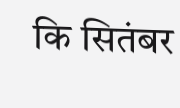कि सितंबर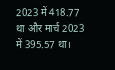2023 में 418.77 था और मार्च 2023 में 395.57 था।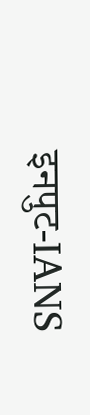इनपुट-IANS